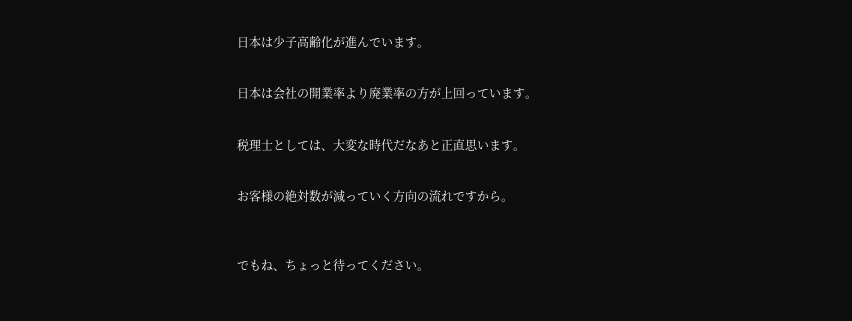日本は少子高齢化が進んでいます。


日本は会社の開業率より廃業率の方が上回っています。


税理士としては、大変な時代だなあと正直思います。


お客様の絶対数が減っていく方向の流れですから。



でもね、ちょっと待ってください。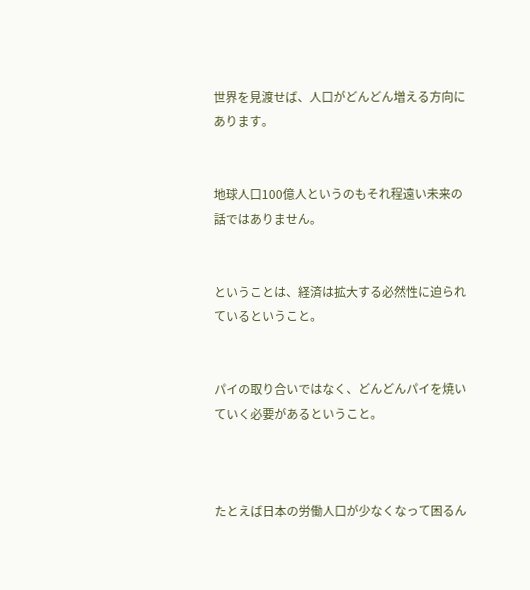世界を見渡せば、人口がどんどん増える方向にあります。


地球人口100億人というのもそれ程遠い未来の話ではありません。


ということは、経済は拡大する必然性に迫られているということ。


パイの取り合いではなく、どんどんパイを焼いていく必要があるということ。



たとえば日本の労働人口が少なくなって困るん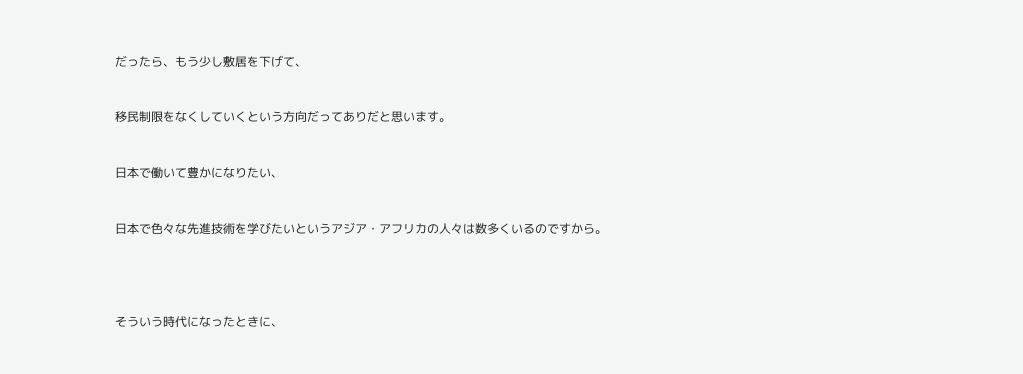だったら、もう少し敷居を下げて、


移民制限をなくしていくという方向だってありだと思います。


日本で働いて豊かになりたい、


日本で色々な先進技術を学びたいというアジア・アフリカの人々は数多くいるのですから。




そういう時代になったときに、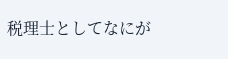税理士としてなにが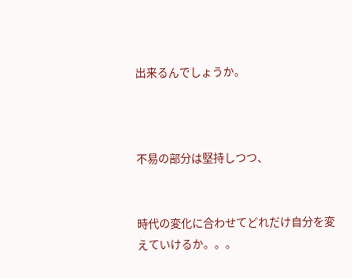出来るんでしょうか。



不易の部分は堅持しつつ、


時代の変化に合わせてどれだけ自分を変えていけるか。。。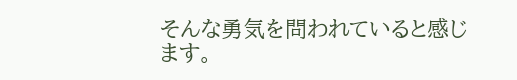そんな勇気を問われていると感じます。